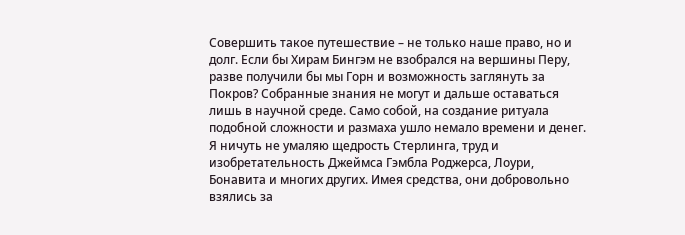Совершить такое путешествие – не только наше право, но и долг. Если бы Хирам Бингэм не взобрался на вершины Перу, разве получили бы мы Горн и возможность заглянуть за Покров? Собранные знания не могут и дальше оставаться лишь в научной среде. Само собой, на создание ритуала подобной сложности и размаха ушло немало времени и денег. Я ничуть не умаляю щедрость Стерлинга, труд и изобретательность Джеймса Гэмбла Роджерса, Лоури, Бонавита и многих других. Имея средства, они добровольно взялись за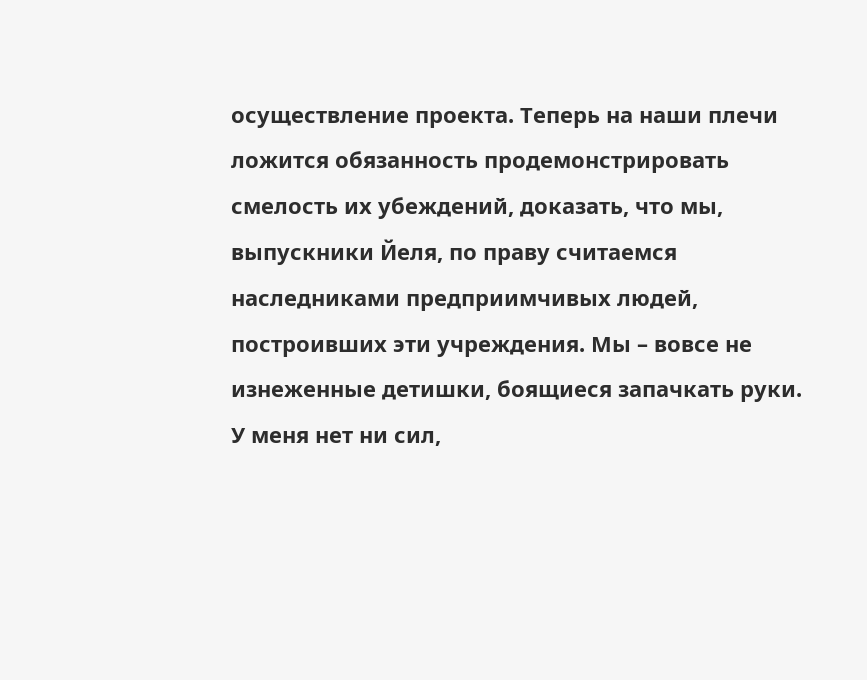осуществление проекта. Теперь на наши плечи ложится обязанность продемонстрировать смелость их убеждений, доказать, что мы, выпускники Йеля, по праву считаемся наследниками предприимчивых людей, построивших эти учреждения. Мы – вовсе не изнеженные детишки, боящиеся запачкать руки.
У меня нет ни сил,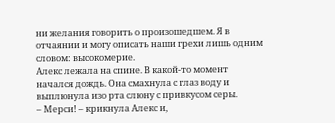ни желания говорить о произошедшем. Я в отчаянии и могу описать наши грехи лишь одним словом: высокомерие.
Алекс лежала на спине. В какой-то момент начался дождь. Она смахнула с глаз воду и выплюнула изо рта слюну с привкусом серы.
– Мерси! – крикнула Алекс и,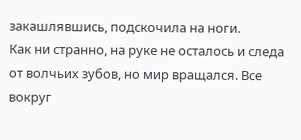закашлявшись, подскочила на ноги.
Как ни странно, на руке не осталось и следа от волчьих зубов, но мир вращался. Все вокруг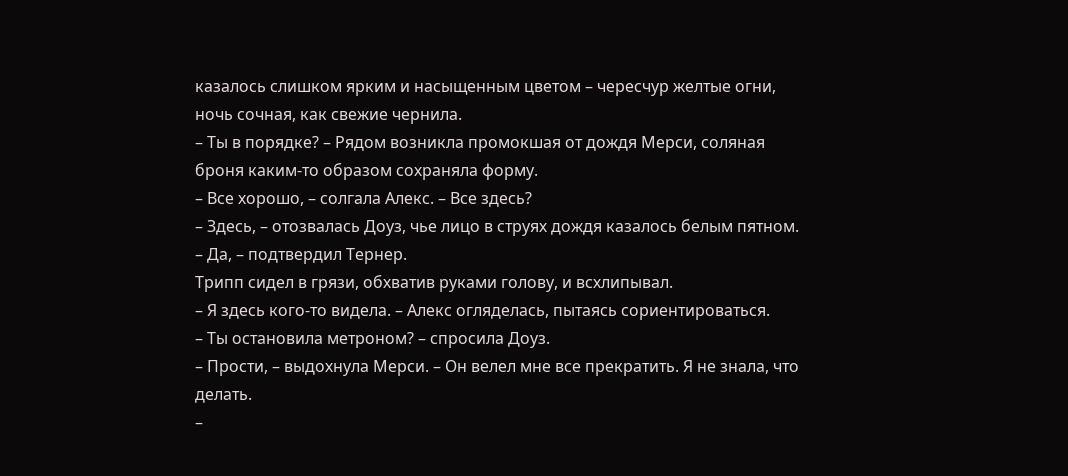казалось слишком ярким и насыщенным цветом – чересчур желтые огни, ночь сочная, как свежие чернила.
– Ты в порядке? – Рядом возникла промокшая от дождя Мерси, соляная броня каким-то образом сохраняла форму.
– Все хорошо, – солгала Алекс. – Все здесь?
– Здесь, – отозвалась Доуз, чье лицо в струях дождя казалось белым пятном.
– Да, – подтвердил Тернер.
Трипп сидел в грязи, обхватив руками голову, и всхлипывал.
– Я здесь кого-то видела. – Алекс огляделась, пытаясь сориентироваться.
– Ты остановила метроном? – спросила Доуз.
– Прости, – выдохнула Мерси. – Он велел мне все прекратить. Я не знала, что делать.
–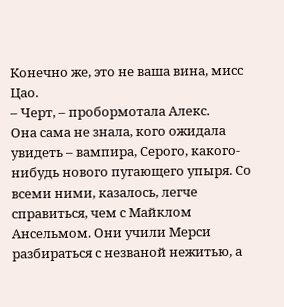Конечно же, это не ваша вина, мисс Цао.
– Черт, – пробормотала Алекс.
Она сама не знала, кого ожидала увидеть – вампира, Серого, какого-нибудь нового пугающего упыря. Со всеми ними, казалось, легче справиться, чем с Майклом Ансельмом. Они учили Мерси разбираться с незваной нежитью, а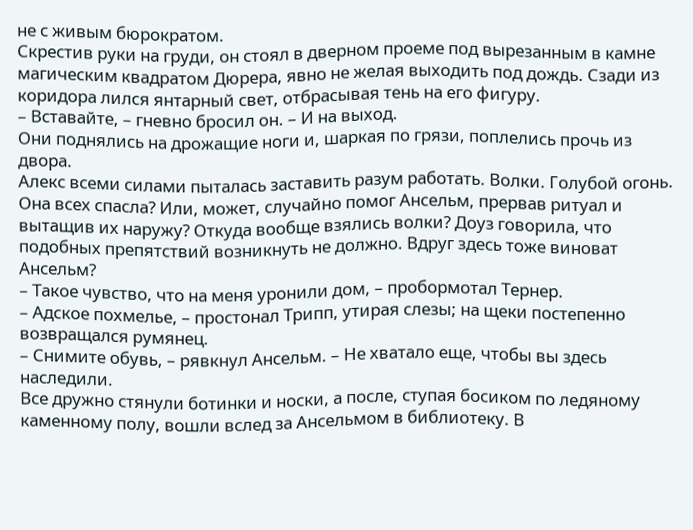не с живым бюрократом.
Скрестив руки на груди, он стоял в дверном проеме под вырезанным в камне магическим квадратом Дюрера, явно не желая выходить под дождь. Сзади из коридора лился янтарный свет, отбрасывая тень на его фигуру.
– Вставайте, – гневно бросил он. – И на выход.
Они поднялись на дрожащие ноги и, шаркая по грязи, поплелись прочь из двора.
Алекс всеми силами пыталась заставить разум работать. Волки. Голубой огонь. Она всех спасла? Или, может, случайно помог Ансельм, прервав ритуал и вытащив их наружу? Откуда вообще взялись волки? Доуз говорила, что подобных препятствий возникнуть не должно. Вдруг здесь тоже виноват Ансельм?
– Такое чувство, что на меня уронили дом, – пробормотал Тернер.
– Адское похмелье, – простонал Трипп, утирая слезы; на щеки постепенно возвращался румянец.
– Снимите обувь, – рявкнул Ансельм. – Не хватало еще, чтобы вы здесь наследили.
Все дружно стянули ботинки и носки, а после, ступая босиком по ледяному каменному полу, вошли вслед за Ансельмом в библиотеку. В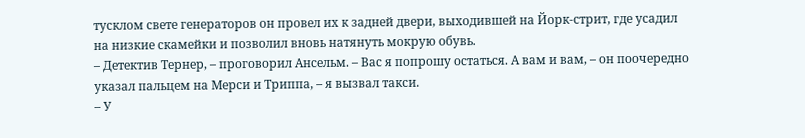тусклом свете генераторов он провел их к задней двери, выходившей на Йорк-стрит, где усадил на низкие скамейки и позволил вновь натянуть мокрую обувь.
– Детектив Тернер, – проговорил Ансельм. – Вас я попрошу остаться. А вам и вам, – он поочередно указал пальцем на Мерси и Триппа, – я вызвал такси.
– У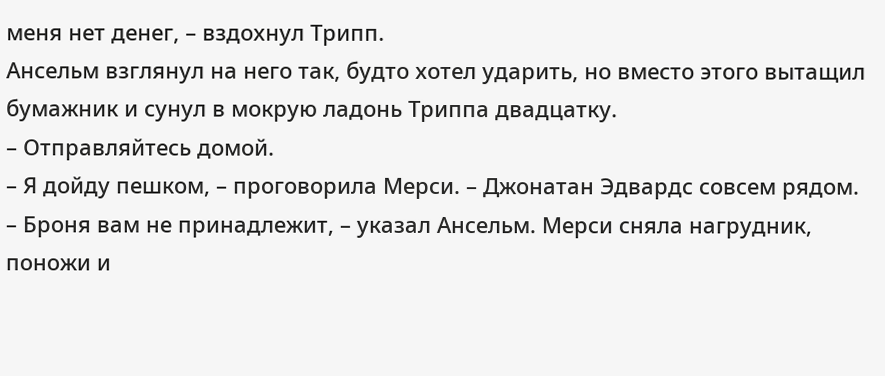меня нет денег, – вздохнул Трипп.
Ансельм взглянул на него так, будто хотел ударить, но вместо этого вытащил бумажник и сунул в мокрую ладонь Триппа двадцатку.
– Отправляйтесь домой.
– Я дойду пешком, – проговорила Мерси. – Джонатан Эдвардс совсем рядом.
– Броня вам не принадлежит, – указал Ансельм. Мерси сняла нагрудник, поножи и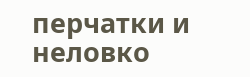перчатки и неловко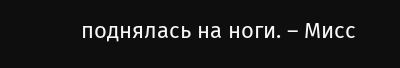поднялась на ноги. – Мисс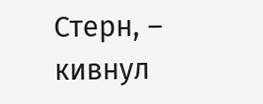Стерн, – кивнул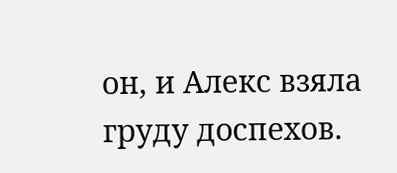он, и Алекс взяла груду доспехов.